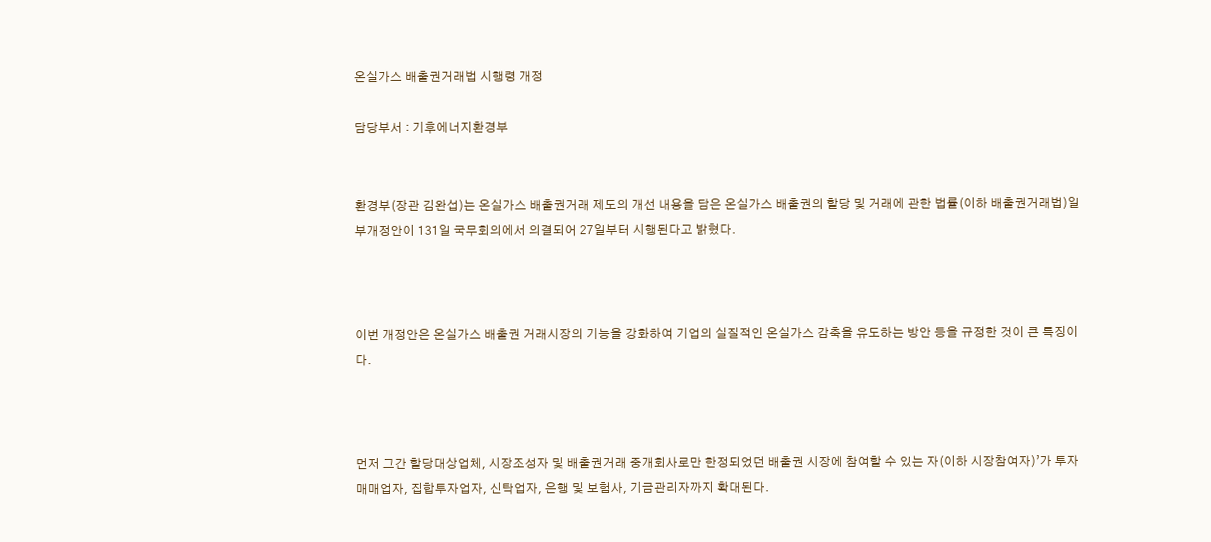온실가스 배출권거래법 시행령 개정

담당부서 : 기후에너지환경부


환경부(장관 김완섭)는 온실가스 배출권거래 제도의 개선 내용을 담은 온실가스 배출권의 할당 및 거래에 관한 법률(이하 배출권거래법)일부개정안이 131일 국무회의에서 의결되어 27일부터 시행된다고 밝혔다.



이번 개정안은 온실가스 배출권 거래시장의 기능을 강화하여 기업의 실질적인 온실가스 감축을 유도하는 방안 등을 규정한 것이 큰 특징이다.



먼저 그간 할당대상업체, 시장조성자 및 배출권거래 중개회사로만 한정되었던 배출권 시장에 참여할 수 있는 자(이하 시장참여자)’가 투자매매업자, 집합투자업자, 신탁업자, 은행 및 보험사, 기금관리자까지 확대된다.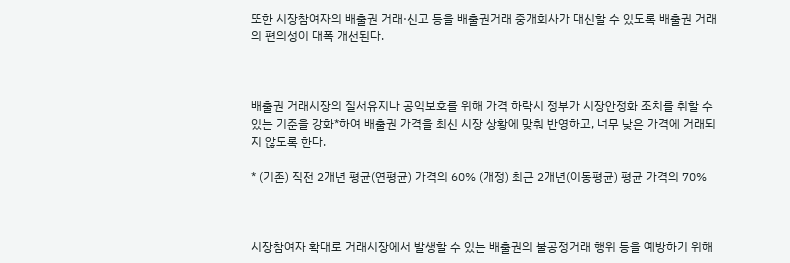또한 시장참여자의 배출권 거래·신고 등을 배출권거래 중개회사가 대신할 수 있도록 배출권 거래의 편의성이 대폭 개선된다.



배출권 거래시장의 질서유지나 공익보호를 위해 가격 하락시 정부가 시장안정화 조치를 취할 수 있는 기준을 강화*하여 배출권 가격을 최신 시장 상황에 맞춰 반영하고, 너무 낮은 가격에 거래되지 않도록 한다.

* (기존) 직전 2개년 평균(연평균) 가격의 60% (개정) 최근 2개년(이동평균) 평균 가격의 70%



시장참여자 확대로 거래시장에서 발생할 수 있는 배출권의 불공정거래 행위 등을 예방하기 위해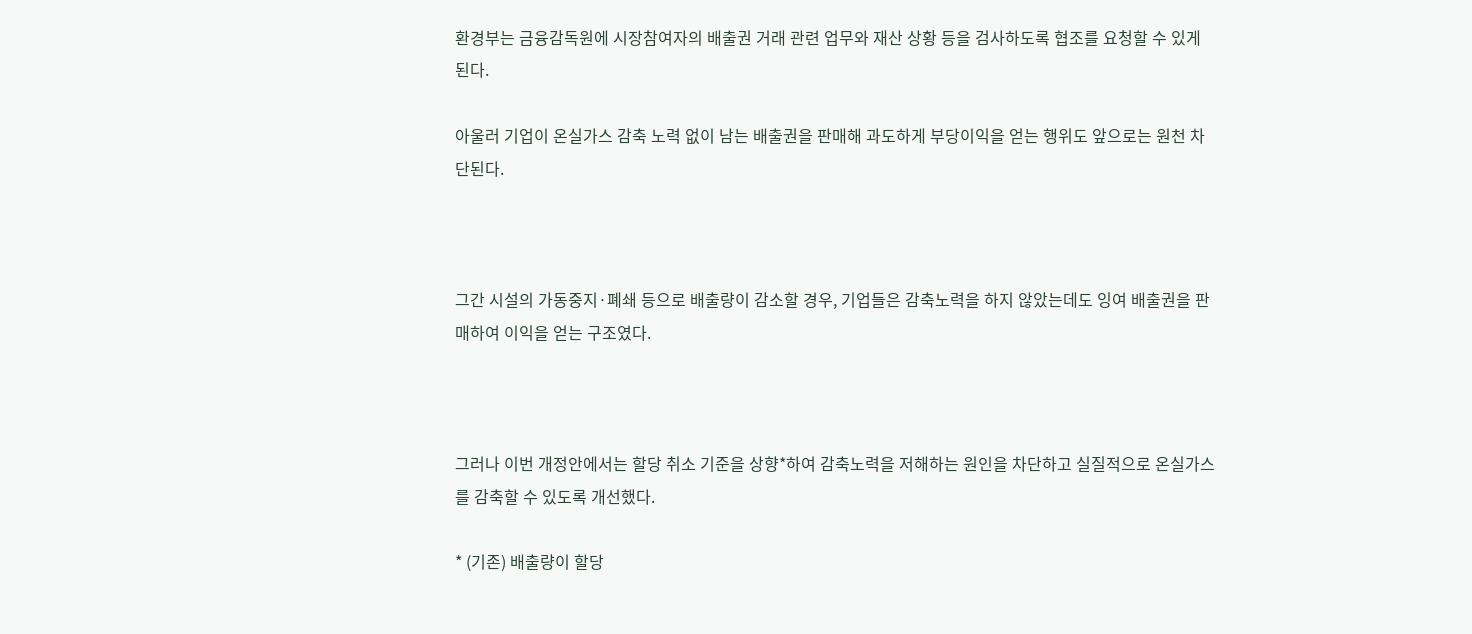환경부는 금융감독원에 시장참여자의 배출권 거래 관련 업무와 재산 상황 등을 검사하도록 협조를 요청할 수 있게 된다.

아울러 기업이 온실가스 감축 노력 없이 남는 배출권을 판매해 과도하게 부당이익을 얻는 행위도 앞으로는 원천 차단된다.



그간 시설의 가동중지·폐쇄 등으로 배출량이 감소할 경우, 기업들은 감축노력을 하지 않았는데도 잉여 배출권을 판매하여 이익을 얻는 구조였다.



그러나 이번 개정안에서는 할당 취소 기준을 상향*하여 감축노력을 저해하는 원인을 차단하고 실질적으로 온실가스를 감축할 수 있도록 개선했다.

* (기존) 배출량이 할당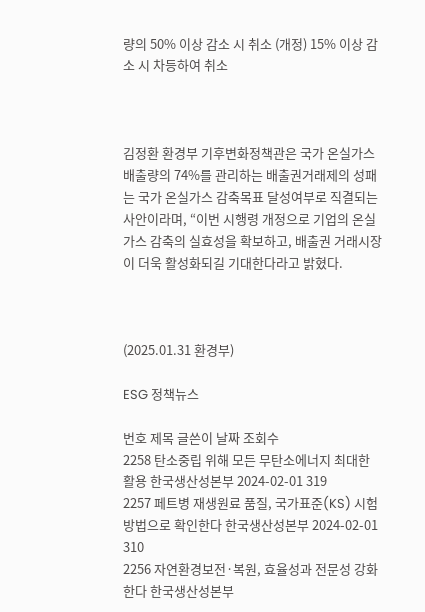량의 50% 이상 감소 시 취소 (개정) 15% 이상 감소 시 차등하여 취소



김정환 환경부 기후변화정책관은 국가 온실가스 배출량의 74%를 관리하는 배출권거래제의 성패는 국가 온실가스 감축목표 달성여부로 직결되는 사안이라며, “이번 시행령 개정으로 기업의 온실가스 감축의 실효성을 확보하고, 배출권 거래시장이 더욱 활성화되길 기대한다라고 밝혔다.



(2025.01.31 환경부)

ESG 정책뉴스

번호 제목 글쓴이 날짜 조회수
2258 탄소중립 위해 모든 무탄소에너지 최대한 활용 한국생산성본부 2024-02-01 319
2257 페트병 재생원료 품질, 국가표준(KS) 시험방법으로 확인한다 한국생산성본부 2024-02-01 310
2256 자연환경보전·복원, 효율성과 전문성 강화한다 한국생산성본부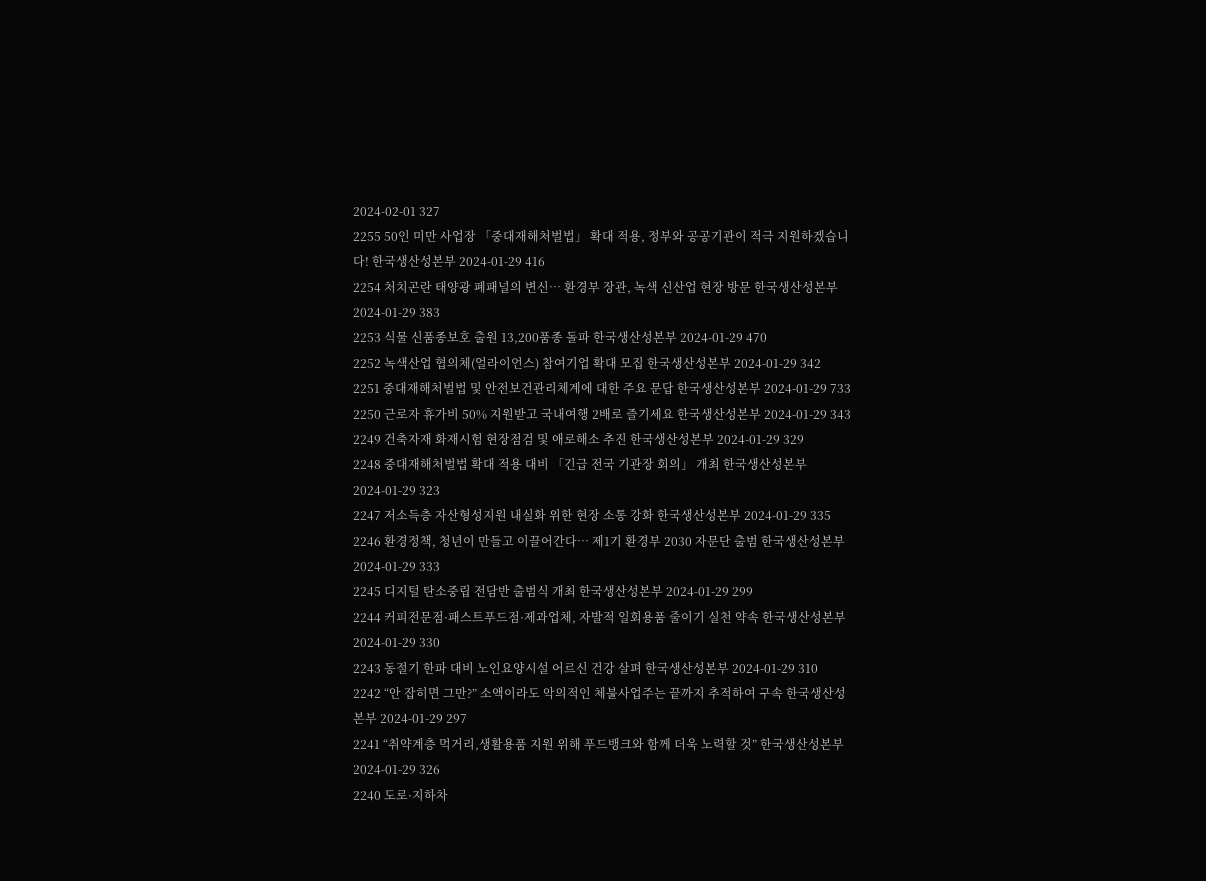2024-02-01 327
2255 50인 미만 사업장 「중대재해처벌법」 확대 적용, 정부와 공공기관이 적극 지원하겠습니다! 한국생산성본부 2024-01-29 416
2254 처치곤란 태양광 폐패널의 변신… 환경부 장관, 녹색 신산업 현장 방문 한국생산성본부 2024-01-29 383
2253 식물 신품종보호 출원 13,200품종 돌파 한국생산성본부 2024-01-29 470
2252 녹색산업 협의체(얼라이언스) 참여기업 확대 모집 한국생산성본부 2024-01-29 342
2251 중대재해처벌법 및 안전보건관리체계에 대한 주요 문답 한국생산성본부 2024-01-29 733
2250 근로자 휴가비 50% 지원받고 국내여행 2배로 즐기세요 한국생산성본부 2024-01-29 343
2249 건축자재 화재시험 현장점검 및 애로해소 추진 한국생산성본부 2024-01-29 329
2248 중대재해처벌법 확대 적용 대비 「긴급 전국 기관장 회의」 개최 한국생산성본부 2024-01-29 323
2247 저소득층 자산형성지원 내실화 위한 현장 소통 강화 한국생산성본부 2024-01-29 335
2246 환경정책, 청년이 만들고 이끌어간다… 제1기 환경부 2030 자문단 출범 한국생산성본부 2024-01-29 333
2245 디지털 탄소중립 전담반 출범식 개최 한국생산성본부 2024-01-29 299
2244 커피전문점·패스트푸드점·제과업체, 자발적 일회용품 줄이기 실천 약속 한국생산성본부 2024-01-29 330
2243 동절기 한파 대비 노인요양시설 어르신 건강 살펴 한국생산성본부 2024-01-29 310
2242 “안 잡히면 그만?” 소액이라도 악의적인 체불사업주는 끝까지 추적하여 구속 한국생산성본부 2024-01-29 297
2241 “취약계층 먹거리,생활용품 지원 위해 푸드뱅크와 함께 더욱 노력할 것” 한국생산성본부 2024-01-29 326
2240 도로·지하차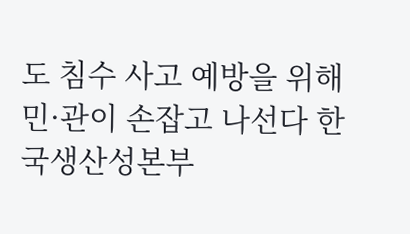도 침수 사고 예방을 위해 민·관이 손잡고 나선다 한국생산성본부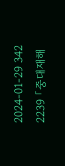2024-01-29 342
2239 「중대재해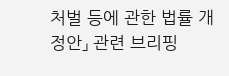처벌 등에 관한 법률 개정안」 관련 브리핑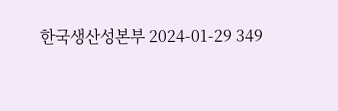한국생산성본부 2024-01-29 349